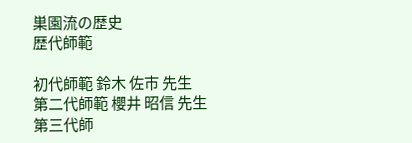巣園流の歴史
歴代師範

初代師範 鈴木 佐市 先生
第二代師範 櫻井 昭信 先生
第三代師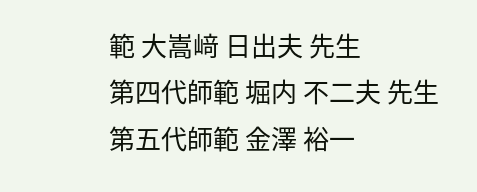範 大嵩﨑 日出夫 先生
第四代師範 堀内 不二夫 先生
第五代師範 金澤 裕一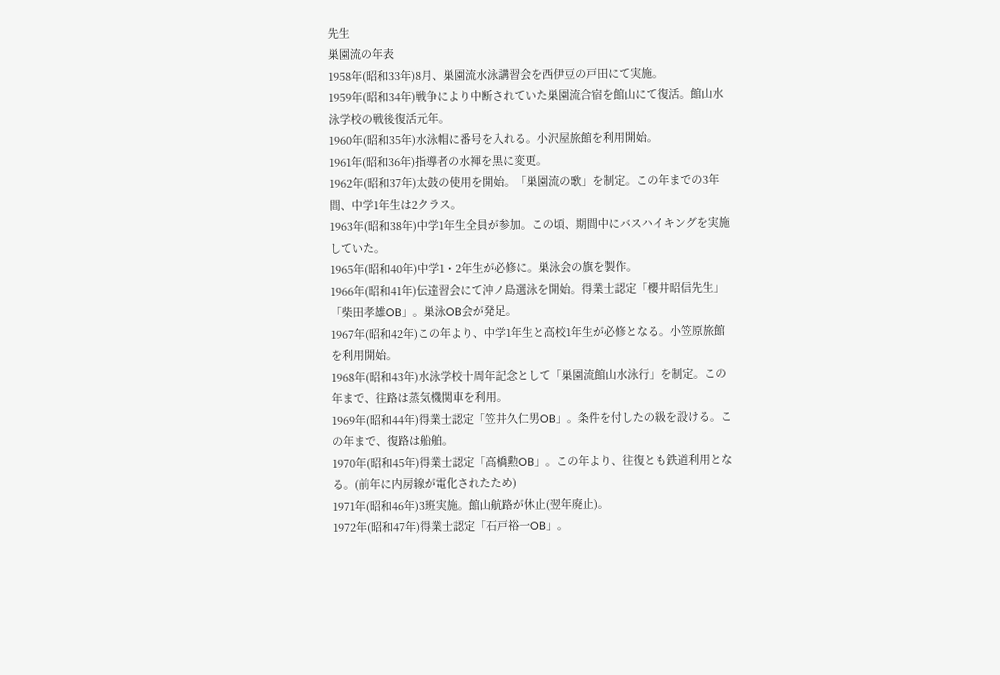先生
巣園流の年表
1958年(昭和33年)8月、巣園流水泳講習会を西伊豆の戸田にて実施。
1959年(昭和34年)戦争により中断されていた巣園流合宿を館山にて復活。館山水泳学校の戦後復活元年。
1960年(昭和35年)水泳帽に番号を入れる。小沢屋旅館を利用開始。
1961年(昭和36年)指導者の水褌を黒に変更。
1962年(昭和37年)太鼓の使用を開始。「巣園流の歌」を制定。この年までの3年間、中学1年生は2クラス。
1963年(昭和38年)中学1年生全員が参加。この頃、期間中にバスハイキングを実施していた。
1965年(昭和40年)中学1・2年生が必修に。巣泳会の旗を製作。
1966年(昭和41年)伝達習会にて沖ノ島選泳を開始。得業士認定「櫻井昭信先生」「柴田孝雄OB」。巣泳OB会が発足。
1967年(昭和42年)この年より、中学1年生と高校1年生が必修となる。小笠原旅館を利用開始。
1968年(昭和43年)水泳学校十周年記念として「巣園流館山水泳行」を制定。この年まで、往路は蒸気機関車を利用。
1969年(昭和44年)得業士認定「笠井久仁男OB」。条件を付したの級を設ける。この年まで、復路は船舶。
1970年(昭和45年)得業士認定「高橋勲OB」。この年より、往復とも鉄道利用となる。(前年に内房線が電化されたため)
1971年(昭和46年)3班実施。館山航路が休止(翌年廃止)。
1972年(昭和47年)得業士認定「石戸裕一OB」。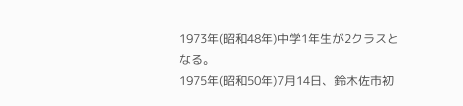1973年(昭和48年)中学1年生が2クラスとなる。
1975年(昭和50年)7月14日、鈴木佐市初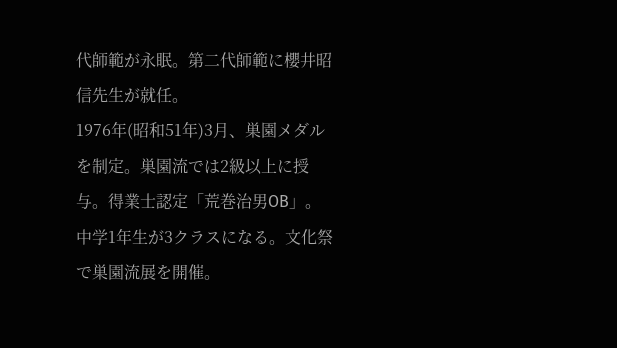代師範が永眠。第二代師範に櫻井昭信先生が就任。
1976年(昭和51年)3月、巣園メダルを制定。巣園流では2級以上に授与。得業士認定「荒巻治男OB」。中学1年生が3クラスになる。文化祭で巣園流展を開催。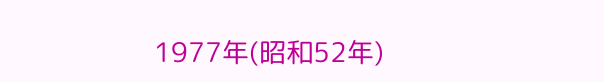1977年(昭和52年)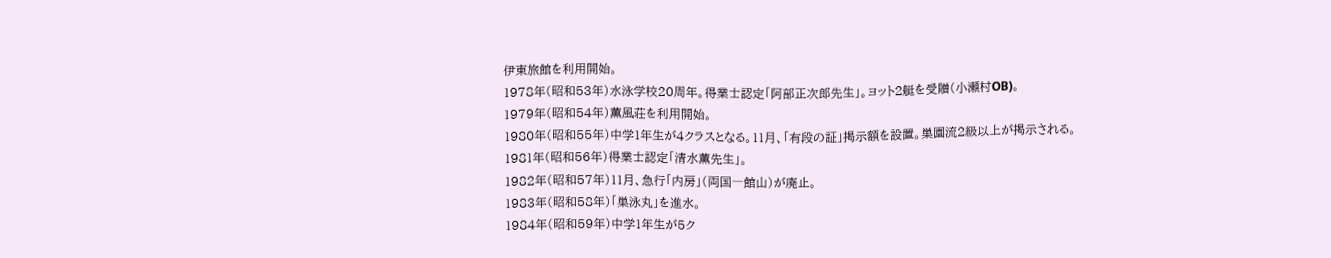伊東旅館を利用開始。
1978年(昭和53年)水泳学校20周年。得業士認定「阿部正次郎先生」。ヨット2艇を受贈(小瀬村OB)。
1979年(昭和54年)薫風荘を利用開始。
1980年(昭和55年)中学1年生が4クラスとなる。11月、「有段の証」掲示額を設置。巣園流2級以上が掲示される。
1981年(昭和56年)得業士認定「清水薫先生」。
1982年(昭和57年)11月、急行「内房」(両国―館山)が廃止。
1983年(昭和58年)「巣泳丸」を進水。
1984年(昭和59年)中学1年生が5ク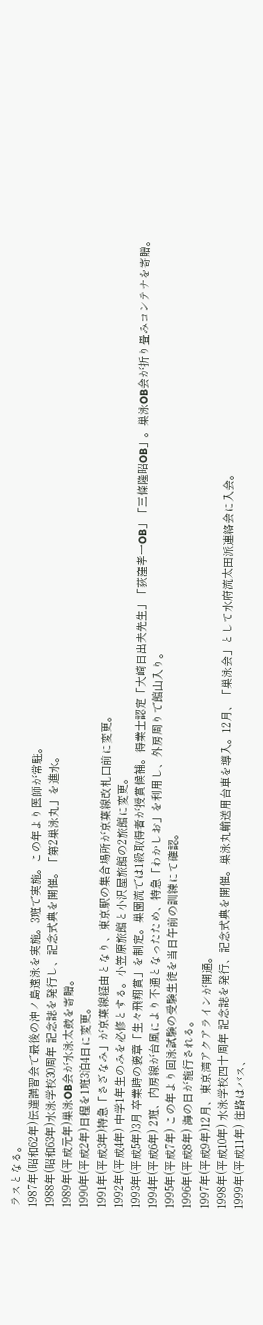ラスとなる。
1987年(昭和62年)伝達講習会で最後の沖ノ島遠泳を実施。3班で実施。この年より医師が常駐。
1988年(昭和63年)水泳学校30周年 記念誌を発行し、記念式典を開催。「第2巣泳丸」を進水。
1989年(平成元年)巣泳OB会が水泳太鼓を寄贈。
1990年(平成2年)日程を1班3泊4日に変更。
1991年(平成3年)特急「さざなみ」が京葉線経由となり、東京駅の集合場所が京葉線改札口前に変更。
1992年(平成4年) 中学1年生のみを必修とする。小笠原旅館と小沢屋旅館の2旅館に変更。
1993年(平成5年)3月 卒業時の褒章「生々飛翔賞」を制定。巣園流では1級取得者が授賞候補。得業士認定「大崎日出夫先生」「荻窪孝一OB」「三條隆昭OB」。巣泳OB会が折り畳みコンテナを寄贈。
1994年(平成6年) 2班、内房線が台風により不通となったため、特急「わかしお」を利用し、外房周りで館山入り。
1995年(平成7年) この年より回泳試験の受験生徒を当日午前の訓練にて確認。
1996年(平成8年) 海の日が施行される。
1997年(平成9年)12月、東京湾アクアラインが開通。
1998年(平成10年) 水泳学校四十周年 記念誌を発行、記念式典を開催。巣泳丸輸送用台車を導入。12月、「巣泳会」として水府流太田派連絡会に入会。
1999年(平成11年) 往路はバス、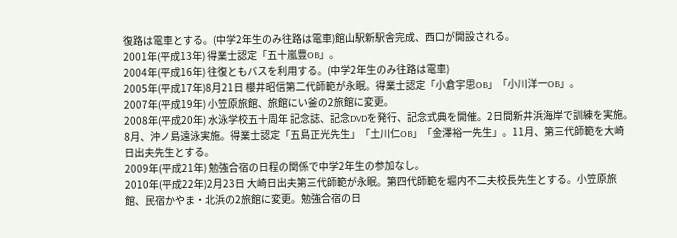復路は電車とする。(中学2年生のみ往路は電車)館山駅新駅舎完成、西口が開設される。
2001年(平成13年) 得業士認定「五十嵐豊OB」。
2004年(平成16年) 往復ともバスを利用する。(中学2年生のみ往路は電車)
2005年(平成17年)8月21日 櫻井昭信第二代師範が永眠。得業士認定「小倉宇思OB」「小川洋一OB」。
2007年(平成19年) 小笠原旅館、旅館にい釜の2旅館に変更。
2008年(平成20年) 水泳学校五十周年 記念誌、記念DVDを発行、記念式典を開催。2日間新井浜海岸で訓練を実施。8月、沖ノ島遠泳実施。得業士認定「五島正光先生」「土川仁OB」「金澤裕一先生」。11月、第三代師範を大崎日出夫先生とする。
2009年(平成21年) 勉強合宿の日程の関係で中学2年生の参加なし。
2010年(平成22年)2月23日 大崎日出夫第三代師範が永眠。第四代師範を堀内不二夫校長先生とする。小笠原旅館、民宿かやま・北浜の2旅館に変更。勉強合宿の日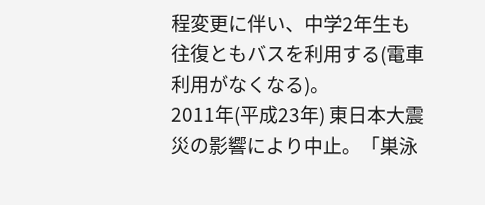程変更に伴い、中学2年生も往復ともバスを利用する(電車利用がなくなる)。
2011年(平成23年) 東日本大震災の影響により中止。「巣泳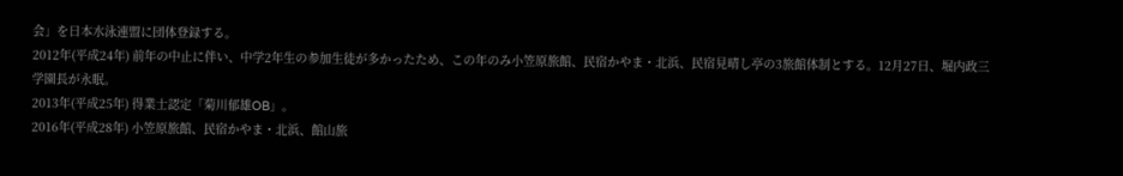会」を日本水泳連盟に団体登録する。
2012年(平成24年) 前年の中止に伴い、中学2年生の参加生徒が多かったため、この年のみ小笠原旅館、民宿かやま・北浜、民宿見晴し亭の3旅館体制とする。12月27日、堀内政三学園長が永眠。
2013年(平成25年) 得業士認定「菊川郁雄OB」。
2016年(平成28年) 小笠原旅館、民宿かやま・北浜、館山旅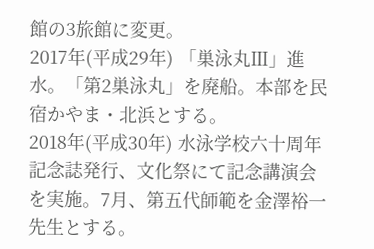館の3旅館に変更。
2017年(平成29年) 「巣泳丸Ⅲ」進水。「第2巣泳丸」を廃船。本部を民宿かやま・北浜とする。
2018年(平成30年) 水泳学校六十周年 記念誌発行、文化祭にて記念講演会を実施。7月、第五代師範を金澤裕一先生とする。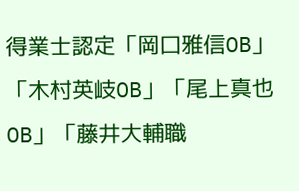得業士認定「岡口雅信OB」「木村英岐OB」「尾上真也OB」「藤井大輔職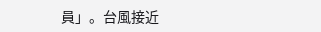員」。台風接近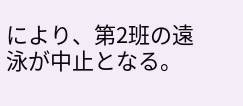により、第2班の遠泳が中止となる。